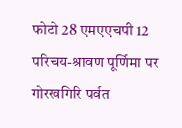फोटो 28 एमएएचपी 12 परिचय-श्रावण पूर्णिमा पर गोरखगिरि पर्वत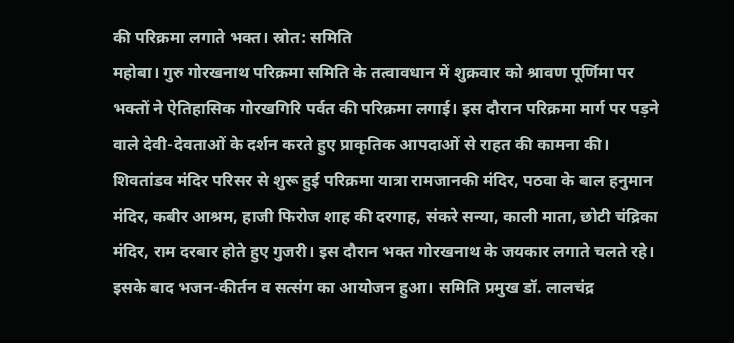की परिक्रमा लगाते भक्त। स्रोत: समिति
महोबा। गुरु गोरखनाथ परिक्रमा समिति के तत्वावधान में शुक्रवार को श्रावण पूर्णिमा पर भक्तों ने ऐतिहासिक गोरखगिरि पर्वत की परिक्रमा लगाई। इस दौरान परिक्रमा मार्ग पर पड़ने वाले देवी-देवताओं के दर्शन करते हुए प्राकृतिक आपदाओं से राहत की कामना की। शिवतांडव मंदिर परिसर से शुरू हुई परिक्रमा यात्रा रामजानकी मंदिर, पठवा के बाल हनुमान मंदिर, कबीर आश्रम, हाजी फिरोज शाह की दरगाह, संकरे सन्या, काली माता, छोटी चंद्रिका मंदिर, राम दरबार होते हुए गुजरी। इस दौरान भक्त गोरखनाथ के जयकार लगाते चलते रहे। इसके बाद भजन-कीर्तन व सत्संग का आयोजन हुआ। समिति प्रमुख डॉ. लालचंद्र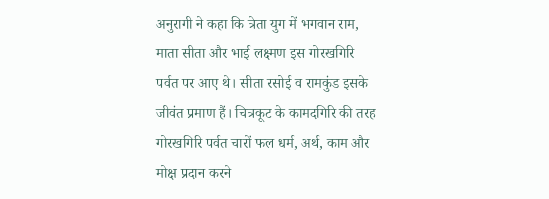अनुरागी ने कहा कि त्रेता युग में भगवान राम, माता सीता और भाई लक्ष्मण इस गोरखगिरि पर्वत पर आए थे। सीता रसोई व रामकुंड इसके जीवंत प्रमाण हैं। चित्रकूट के कामदगिरि की तरह गोरखगिरि पर्वत चारों फल धर्म, अर्थ, काम और मोक्ष प्रदान करने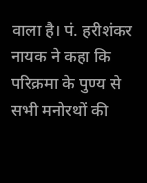वाला है। पं. हरीशंकर नायक ने कहा कि परिक्रमा के पुण्य से सभी मनोरथों की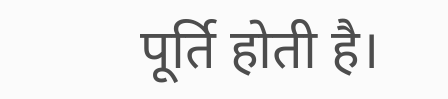पूर्ति होती है।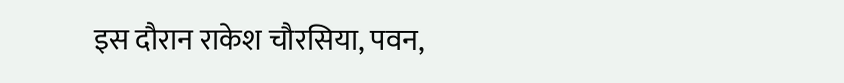इस दौरान राकेश चौरसिया, पवन,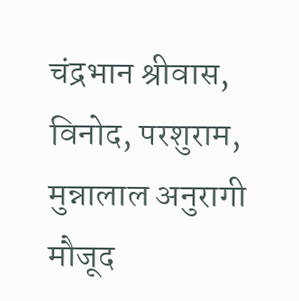चंद्रभान श्रीवास, विनोद, परशुराम, मुन्नालाल अनुरागी मौजूद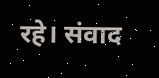रहे। संवाद